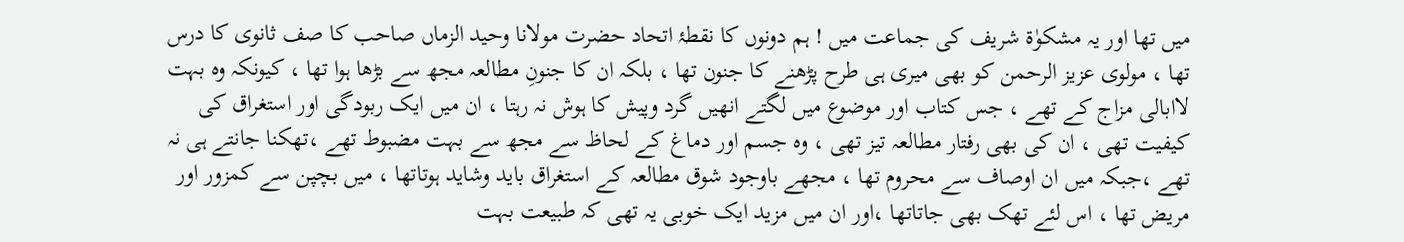میں تھا اور یہ مشکوٰۃ شریف کی جماعت میں ! ہم دونوں کا نقطۂ اتحاد حضرت مولانا وحید الزماں صاحب کا صف ثانوی کا درس تھا ، مولوی عزیز الرحمن کو بھی میری ہی طرح پڑھنے کا جنون تھا ، بلکہ ان کا جنونِ مطالعہ مجھ سے بڑھا ہوا تھا ، کیونکہ وہ بہت لاابالی مزاج کے تھے ، جس کتاب اور موضوع میں لگتے انھیں گرد وپیش کا ہوش نہ رہتا ، ان میں ایک ربودگی اور استغراق کی کیفیت تھی ، ان کی بھی رفتار مطالعہ تیز تھی ، وہ جسم اور دماغ کے لحاظ سے مجھ سے بہت مضبوط تھے ،تھکنا جانتے ہی نہ تھے ،جبکہ میں ان اوصاف سے محروم تھا ، مجھے باوجود شوق مطالعہ کے استغراق باید وشاید ہوتاتھا ، میں بچپن سے کمزور اور مریض تھا ، اس لئے تھک بھی جاتاتھا ،اور ان میں مزید ایک خوبی یہ تھی کہ طبیعت بہت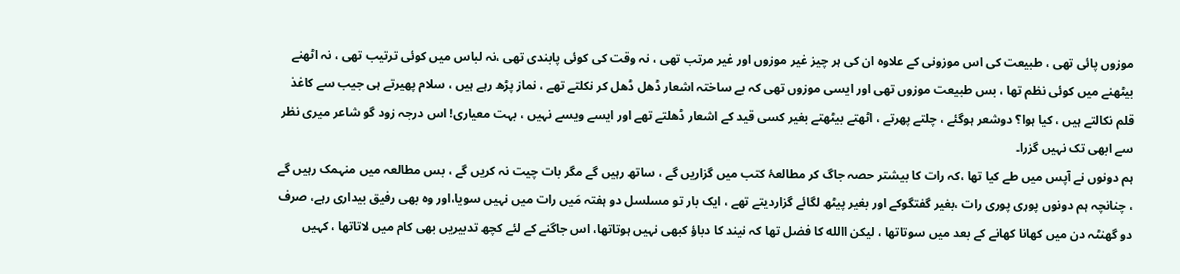موزوں پائی تھی ، طبیعت کی اس موزونی کے علاوہ ان کی ہر چیز غیر موزوں اور غیر مرتب تھی ، نہ وقت کی کوئی پابندی تھی ،نہ لباس میں کوئی ترتیب تھی ، نہ اٹھنے بیٹھنے میں کوئی نظم تھا ، بس طبیعت موزوں تھی اور ایسی موزوں تھی کہ بے ساختہ اشعار ڈھل ڈھل کر نکلتے تھے ، نماز پڑھ رہے ہیں ، سلام پھیرتے ہی جیب سے کاغذ قلم نکالتے ہیں ، کیا ہوا؟ دوشعر ہوگئے ، چلتے پھرتے ، اٹھتے بیٹھتے بغیر کسی قید کے اشعار ڈھلتے تھے اور ایسے ویسے نہیں ، بہت معیاری! اس درجہ زود گو شاعر میری نظر سے ابھی تک نہیں گزرا۔
ہم دونوں نے آپس میں طے کیا تھا ،کہ رات کا بیشتر حصہ جاگ کر مطالعۂ کتب میں گزاریں گے ، ساتھ رہیں گے مگر بات چیت نہ کریں گے ، بس مطالعہ میں منہمک رہیں گے ، چنانچہ ہم دونوں پوری پوری رات ،بغیر گفتگوکے اور بغیر پیٹھ لگائے گزاردیتے تھے ، ایک بار تو مسلسل دو ہفتہ مَیں رات میں نہیں سویا،اور وہ بھی رفیق بیداری رہے، صرف دو گھنٹہ دن میں کھانا کھانے کے بعد میں سوتاتھا ، لیکن االله کا فضل تھا کہ نیند کا دباؤ کبھی نہیں ہوتاتھا، اس جاگنے کے لئے کچھ تدبیریں بھی کام میں لاتاتھا ، کہیں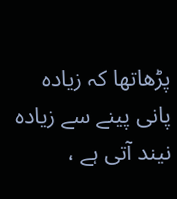پڑھاتھا کہ زیادہ پانی پینے سے زیادہ نیند آتی ہے ،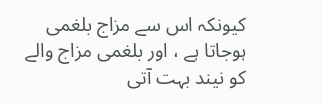کیونکہ اس سے مزاج بلغمی ہوجاتا ہے ، اور بلغمی مزاج والے کو نیند بہت آتی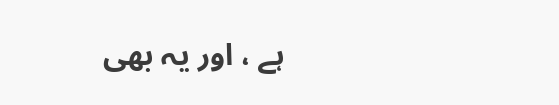ہے ، اور یہ بھی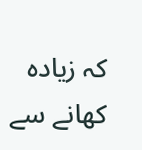کہ زیادہ کھانے سے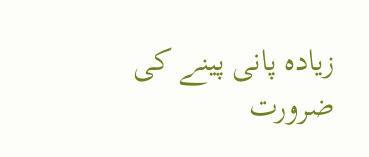زیادہ پانی پینے کی ضرورت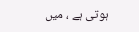ہوتی ہے ، میں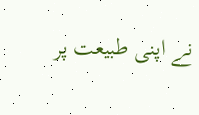نے اپنی طبیعت پر